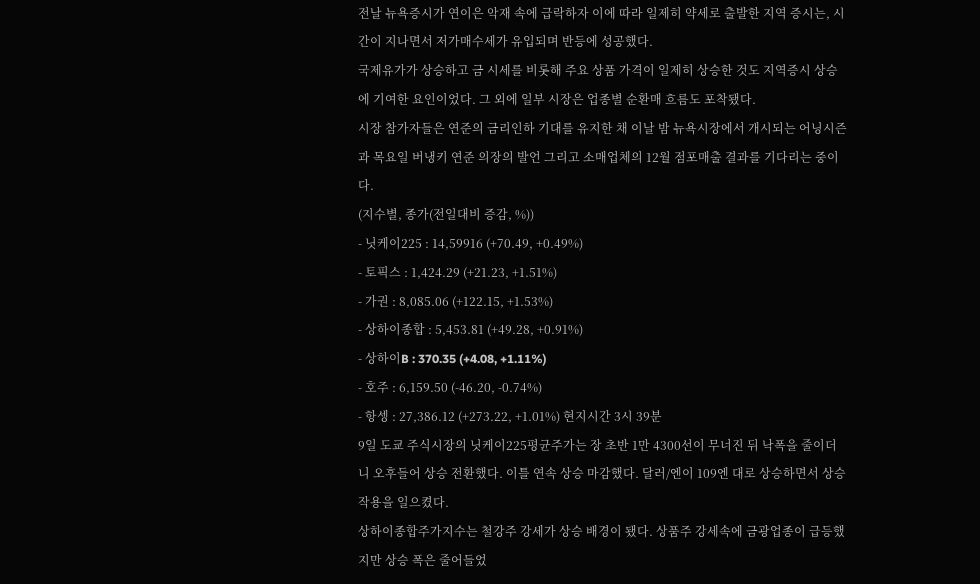전날 뉴욕증시가 연이은 악재 속에 급락하자 이에 따라 일제히 약세로 출발한 지역 증시는, 시간이 지나면서 저가매수세가 유입되며 반등에 성공했다.
국제유가가 상승하고 금 시세를 비롯해 주요 상품 가격이 일제히 상승한 것도 지역증시 상승에 기여한 요인이었다. 그 외에 일부 시장은 업종별 순환매 흐름도 포착됐다.
시장 참가자들은 연준의 금리인하 기대를 유지한 채 이날 밤 뉴욕시장에서 개시되는 어닝시즌과 목요일 버냉키 연준 의장의 발언 그리고 소매업체의 12월 점포매출 결과를 기다리는 중이다.
(지수별, 종가(전일대비 증감, %))
- 닛케이225 : 14,59916 (+70.49, +0.49%)
- 토픽스 : 1,424.29 (+21.23, +1.51%)
- 가권 : 8,085.06 (+122.15, +1.53%)
- 상하이종합 : 5,453.81 (+49.28, +0.91%)
- 상하이B : 370.35 (+4.08, +1.11%)
- 호주 : 6,159.50 (-46.20, -0.74%)
- 항셍 : 27,386.12 (+273.22, +1.01%) 현지시간 3시 39분
9일 도쿄 주식시장의 닛케이225평균주가는 장 초반 1만 4300선이 무너진 뒤 낙폭을 줄이더니 오후들어 상승 전환했다. 이틀 연속 상승 마감했다. 달러/엔이 109엔 대로 상승하면서 상승작용을 일으켰다.
상하이종합주가지수는 철강주 강세가 상승 배경이 됐다. 상품주 강세속에 금광업종이 급등했지만 상승 폭은 줄어들었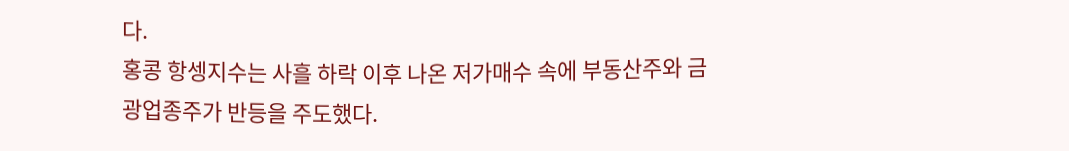다.
홍콩 항셍지수는 사흘 하락 이후 나온 저가매수 속에 부동산주와 금광업종주가 반등을 주도했다.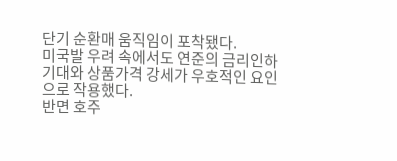단기 순환매 움직임이 포착됐다.
미국발 우려 속에서도 연준의 금리인하 기대와 상품가격 강세가 우호적인 요인으로 작용했다.
반면 호주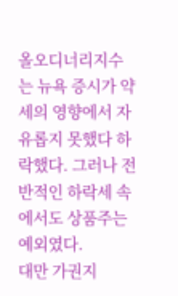올오디너리지수는 뉴욕 증시가 약세의 영향에서 자유롭지 못했다 하락했다. 그러나 전반적인 하락세 속에서도 상품주는 예외였다.
대만 가권지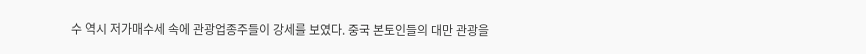수 역시 저가매수세 속에 관광업종주들이 강세를 보였다. 중국 본토인들의 대만 관광을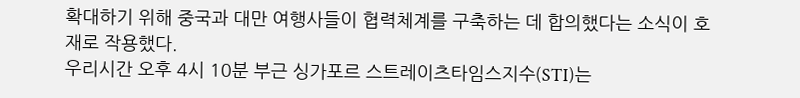확대하기 위해 중국과 대만 여행사들이 협력체계를 구축하는 데 합의했다는 소식이 호재로 작용했다.
우리시간 오후 4시 10분 부근 싱가포르 스트레이츠타임스지수(STI)는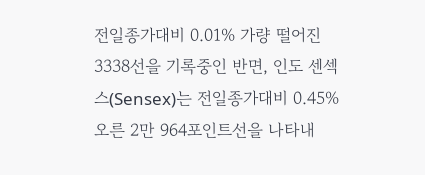전일종가대비 0.01% 가량 떨어진 3338선을 기록중인 반면, 인도 센섹스(Sensex)는 전일종가대비 0.45% 오른 2만 964포인트선을 나타내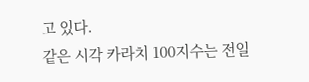고 있다.
같은 시각 카라치 100지수는 전일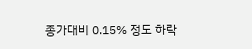종가대비 0.15% 정도 하락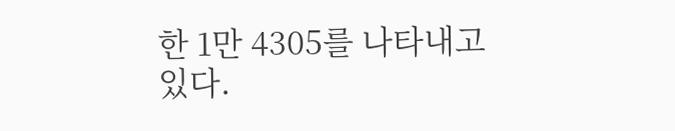한 1만 4305를 나타내고 있다.